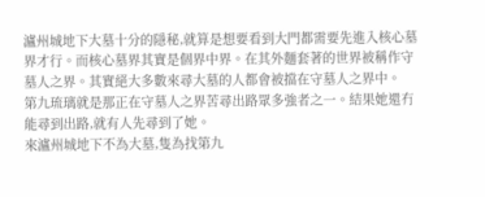瀘州城地下大墓十分的隱秘,就算是想要看到大門都需要先進入核心墓界才行。而核心墓界其實是個界中界。在其外麵套著的世界被稱作守墓人之界。其實絕大多數來尋大墓的人都會被擋在守墓人之界中。
第九琉璃就是那正在守墓人之界苦尋出路眾多強者之一。結果她還冇能尋到出路,就有人先尋到了她。
來瀘州城地下不為大墓,隻為找第九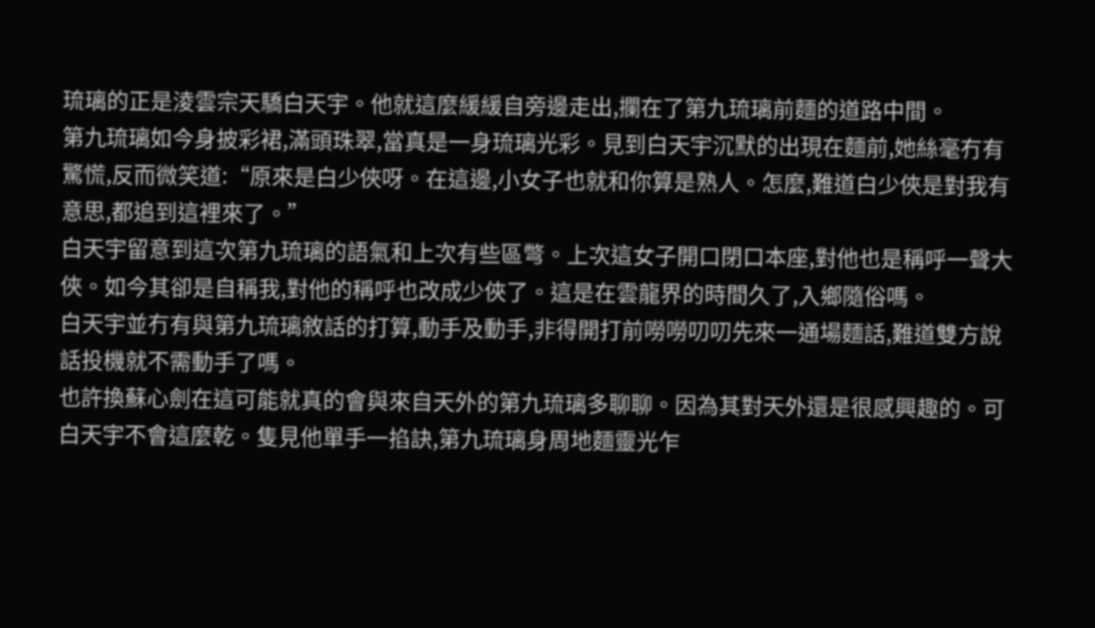琉璃的正是淩雲宗天驕白天宇。他就這麼緩緩自旁邊走出,攔在了第九琉璃前麵的道路中間。
第九琉璃如今身披彩裙,滿頭珠翠,當真是一身琉璃光彩。見到白天宇沉默的出現在麵前,她絲毫冇有驚慌,反而微笑道:“原來是白少俠呀。在這邊,小女子也就和你算是熟人。怎麼,難道白少俠是對我有意思,都追到這裡來了。”
白天宇留意到這次第九琉璃的語氣和上次有些區彆。上次這女子開口閉口本座,對他也是稱呼一聲大俠。如今其卻是自稱我,對他的稱呼也改成少俠了。這是在雲龍界的時間久了,入鄉隨俗嗎。
白天宇並冇有與第九琉璃敘話的打算,動手及動手,非得開打前嘮嘮叨叨先來一通場麵話,難道雙方說話投機就不需動手了嗎。
也許換蘇心劍在這可能就真的會與來自天外的第九琉璃多聊聊。因為其對天外還是很感興趣的。可白天宇不會這麼乾。隻見他單手一掐訣,第九琉璃身周地麵靈光乍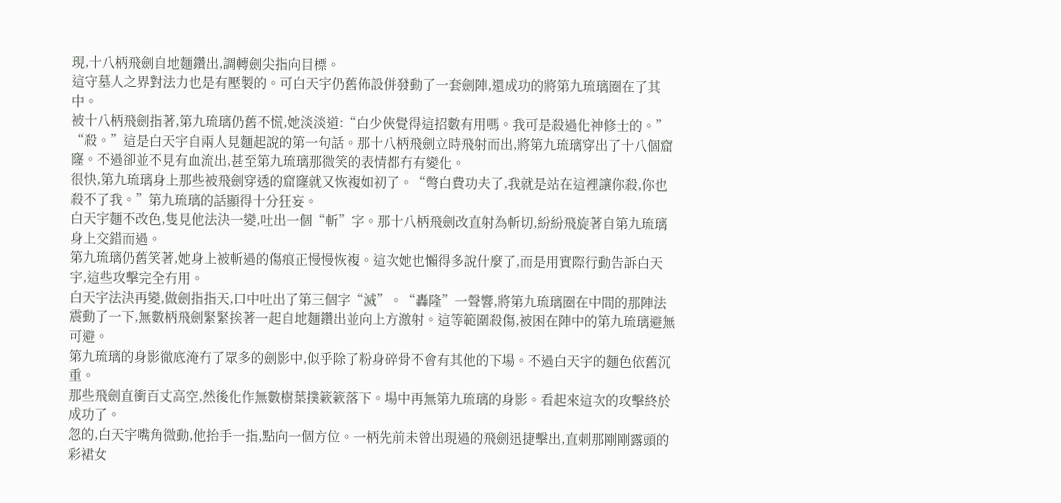現,十八柄飛劍自地麵鑽出,調轉劍尖指向目標。
這守墓人之界對法力也是有壓製的。可白天宇仍舊佈設併發動了一套劍陣,還成功的將第九琉璃圈在了其中。
被十八柄飛劍指著,第九琉璃仍舊不慌,她淡淡道:“白少俠覺得這招數有用嗎。我可是殺過化神修士的。”
“殺。”這是白天宇自兩人見麵起說的第一句話。那十八柄飛劍立時飛射而出,將第九琉璃穿出了十八個窟窿。不過卻並不見有血流出,甚至第九琉璃那微笑的表情都冇有變化。
很快,第九琉璃身上那些被飛劍穿透的窟窿就又恢複如初了。“彆白費功夫了,我就是站在這裡讓你殺,你也殺不了我。”第九琉璃的話顯得十分狂妄。
白天宇麵不改色,隻見他法決一變,吐出一個“斬”字。那十八柄飛劍改直射為斬切,紛紛飛旋著自第九琉璃身上交錯而過。
第九琉璃仍舊笑著,她身上被斬過的傷痕正慢慢恢複。這次她也懶得多說什麼了,而是用實際行動告訴白天宇,這些攻擊完全冇用。
白天宇法決再變,做劍指指天,口中吐出了第三個字“滅”。“轟隆”一聲響,將第九琉璃圈在中間的那陣法震動了一下,無數柄飛劍緊緊挨著一起自地麵鑽出並向上方激射。這等範圍殺傷,被困在陣中的第九琉璃避無可避。
第九琉璃的身影徹底淹冇了眾多的劍影中,似乎除了粉身碎骨不會有其他的下場。不過白天宇的麵色依舊沉重。
那些飛劍直衝百丈高空,然後化作無數樹葉撲簌簌落下。場中再無第九琉璃的身影。看起來這次的攻擊終於成功了。
忽的,白天宇嘴角微動,他抬手一指,點向一個方位。一柄先前未曾出現過的飛劍迅捷擊出,直刺那剛剛露頭的彩裙女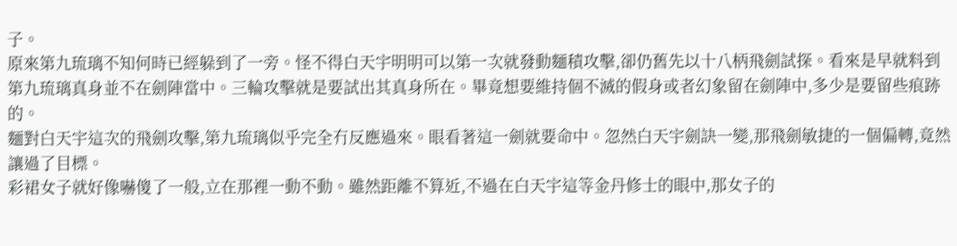子。
原來第九琉璃不知何時已經躲到了一旁。怪不得白天宇明明可以第一次就發動麵積攻擊,卻仍舊先以十八柄飛劍試探。看來是早就料到第九琉璃真身並不在劍陣當中。三輪攻擊就是要試出其真身所在。畢竟想要維持個不滅的假身或者幻象留在劍陣中,多少是要留些痕跡的。
麵對白天宇這次的飛劍攻擊,第九琉璃似乎完全冇反應過來。眼看著這一劍就要命中。忽然白天宇劍訣一變,那飛劍敏捷的一個偏轉,竟然讓過了目標。
彩裙女子就好像嚇傻了一般,立在那裡一動不動。雖然距離不算近,不過在白天宇這等金丹修士的眼中,那女子的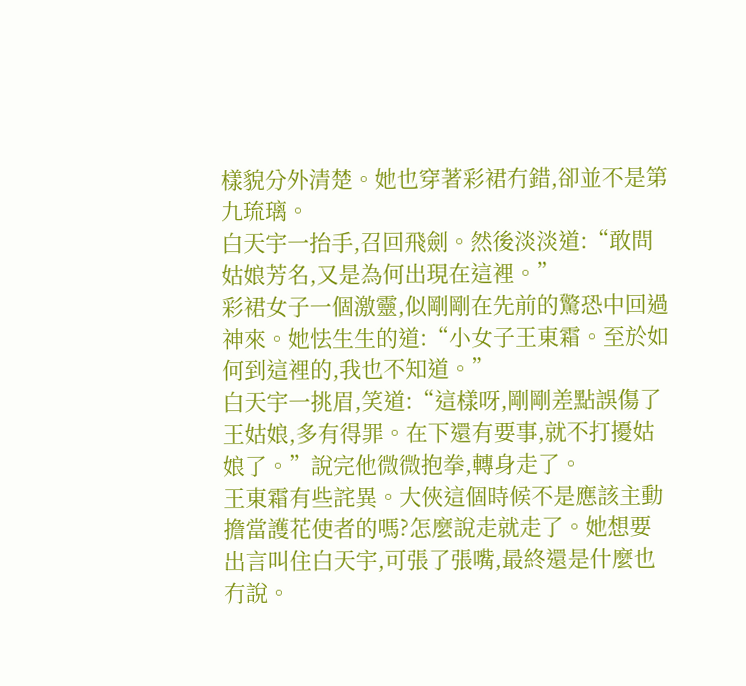樣貌分外清楚。她也穿著彩裙冇錯,卻並不是第九琉璃。
白天宇一抬手,召回飛劍。然後淡淡道:“敢問姑娘芳名,又是為何出現在這裡。”
彩裙女子一個激靈,似剛剛在先前的驚恐中回過神來。她怯生生的道:“小女子王東霜。至於如何到這裡的,我也不知道。”
白天宇一挑眉,笑道:“這樣呀,剛剛差點誤傷了王姑娘,多有得罪。在下還有要事,就不打擾姑娘了。”說完他微微抱拳,轉身走了。
王東霜有些詫異。大俠這個時候不是應該主動擔當護花使者的嗎?怎麼說走就走了。她想要出言叫住白天宇,可張了張嘴,最終還是什麼也冇說。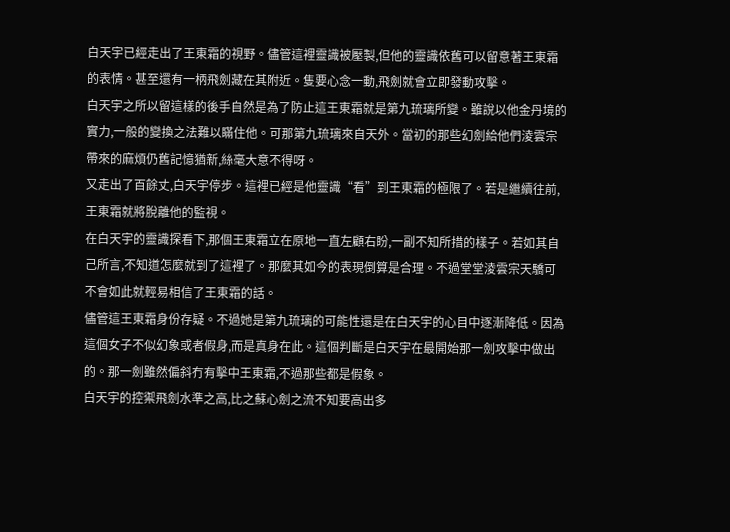白天宇已經走出了王東霜的視野。儘管這裡靈識被壓製,但他的靈識依舊可以留意著王東霜的表情。甚至還有一柄飛劍藏在其附近。隻要心念一動,飛劍就會立即發動攻擊。
白天宇之所以留這樣的後手自然是為了防止這王東霜就是第九琉璃所變。雖說以他金丹境的實力,一般的變換之法難以瞞住他。可那第九琉璃來自天外。當初的那些幻劍給他們淩雲宗帶來的麻煩仍舊記憶猶新,絲毫大意不得呀。
又走出了百餘丈,白天宇停步。這裡已經是他靈識“看”到王東霜的極限了。若是繼續往前,王東霜就將脫離他的監視。
在白天宇的靈識探看下,那個王東霜立在原地一直左顧右盼,一副不知所措的樣子。若如其自己所言,不知道怎麼就到了這裡了。那麼其如今的表現倒算是合理。不過堂堂淩雲宗天驕可不會如此就輕易相信了王東霜的話。
儘管這王東霜身份存疑。不過她是第九琉璃的可能性還是在白天宇的心目中逐漸降低。因為這個女子不似幻象或者假身,而是真身在此。這個判斷是白天宇在最開始那一劍攻擊中做出的。那一劍雖然偏斜冇有擊中王東霜,不過那些都是假象。
白天宇的控禦飛劍水準之高,比之蘇心劍之流不知要高出多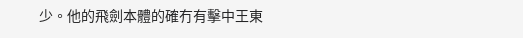少。他的飛劍本體的確冇有擊中王東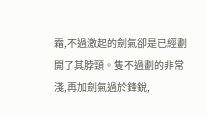霜,不過激起的劍氣卻是已經劃開了其脖頸。隻不過劃的非常淺,再加劍氣過於鋒銳,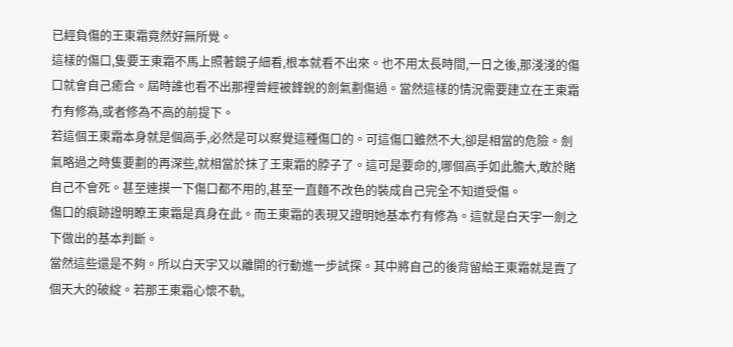已經負傷的王東霜竟然好無所覺。
這樣的傷口,隻要王東霜不馬上照著鏡子細看,根本就看不出來。也不用太長時間,一日之後,那淺淺的傷口就會自己癒合。屆時誰也看不出那裡曾經被鋒銳的劍氣劃傷過。當然這樣的情況需要建立在王東霜冇有修為,或者修為不高的前提下。
若這個王東霜本身就是個高手,必然是可以察覺這種傷口的。可這傷口雖然不大,卻是相當的危險。劍氣略過之時隻要劃的再深些,就相當於抹了王東霜的脖子了。這可是要命的,哪個高手如此膽大,敢於賭自己不會死。甚至連摸一下傷口都不用的,甚至一直麵不改色的裝成自己完全不知道受傷。
傷口的痕跡證明瞭王東霜是真身在此。而王東霜的表現又證明她基本冇有修為。這就是白天宇一劍之下做出的基本判斷。
當然這些還是不夠。所以白天宇又以離開的行動進一步試探。其中將自己的後背留給王東霜就是賣了個天大的破綻。若那王東霜心懷不軌,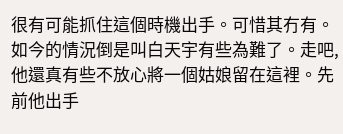很有可能抓住這個時機出手。可惜其冇有。
如今的情況倒是叫白天宇有些為難了。走吧,他還真有些不放心將一個姑娘留在這裡。先前他出手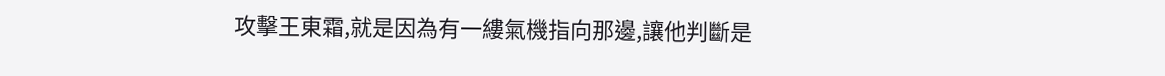攻擊王東霜,就是因為有一縷氣機指向那邊,讓他判斷是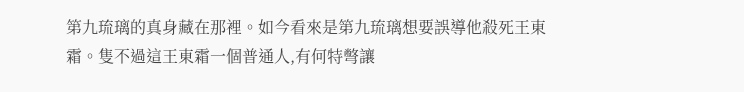第九琉璃的真身藏在那裡。如今看來是第九琉璃想要誤導他殺死王東霜。隻不過這王東霜一個普通人,有何特彆讓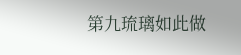第九琉璃如此做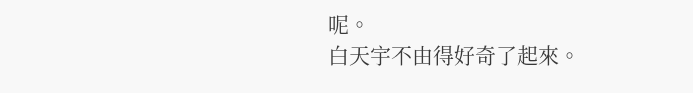呢。
白天宇不由得好奇了起來。